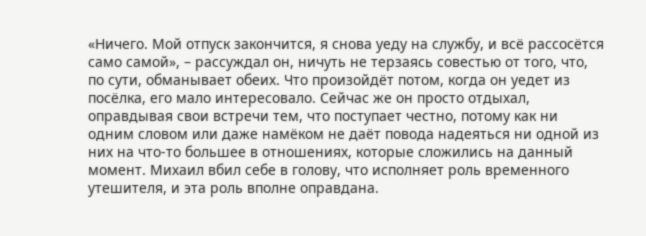«Ничего. Мой отпуск закончится, я снова уеду на службу, и всё рассосётся само самой», – рассуждал он, ничуть не терзаясь совестью от того, что, по сути, обманывает обеих. Что произойдёт потом, когда он уедет из посёлка, его мало интересовало. Сейчас же он просто отдыхал, оправдывая свои встречи тем, что поступает честно, потому как ни одним словом или даже намёком не даёт повода надеяться ни одной из них на что-то большее в отношениях, которые сложились на данный момент. Михаил вбил себе в голову, что исполняет роль временного утешителя, и эта роль вполне оправдана.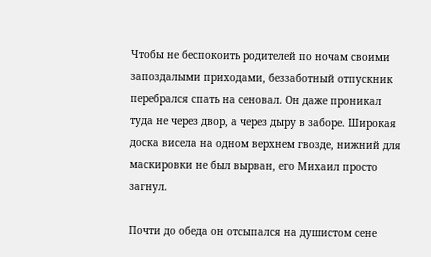Чтобы не беспокоить родителей по ночам своими запоздалыми приходами, беззаботный отпускник перебрался спать на сеновал. Он даже проникал туда не через двор, а через дыру в заборе. Широкая доска висела на одном верхнем гвозде, нижний для маскировки не был вырван, его Михаил просто загнул.

Почти до обеда он отсыпался на душистом сене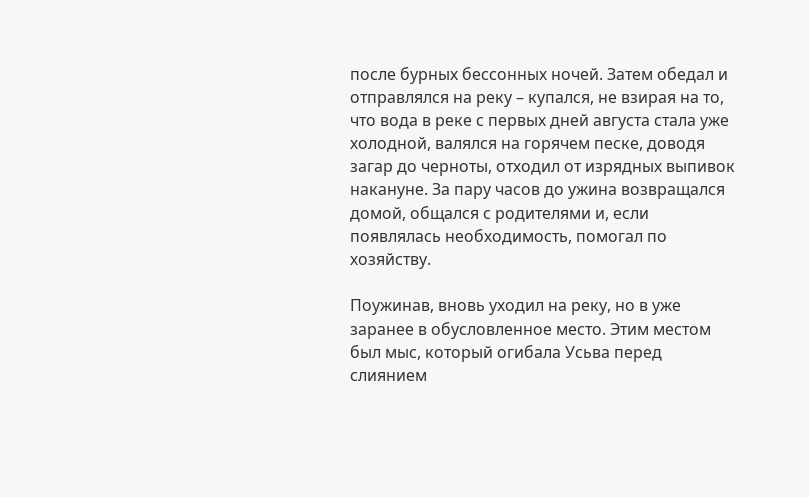после бурных бессонных ночей. Затем обедал и отправлялся на реку – купался, не взирая на то, что вода в реке с первых дней августа стала уже холодной, валялся на горячем песке, доводя загар до черноты, отходил от изрядных выпивок накануне. За пару часов до ужина возвращался домой, общался с родителями и, если появлялась необходимость, помогал по хозяйству.

Поужинав, вновь уходил на реку, но в уже заранее в обусловленное место. Этим местом был мыс, который огибала Усьва перед слиянием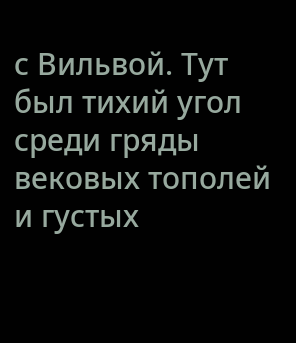с Вильвой. Тут был тихий угол среди гряды вековых тополей и густых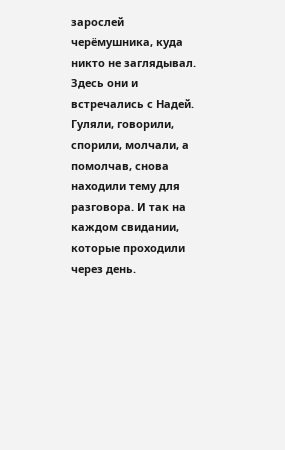зарослей черёмушника, куда никто не заглядывал. Здесь они и встречались с Надей. Гуляли, говорили, спорили, молчали, а помолчав, снова находили тему для разговора. И так на каждом свидании, которые проходили через день.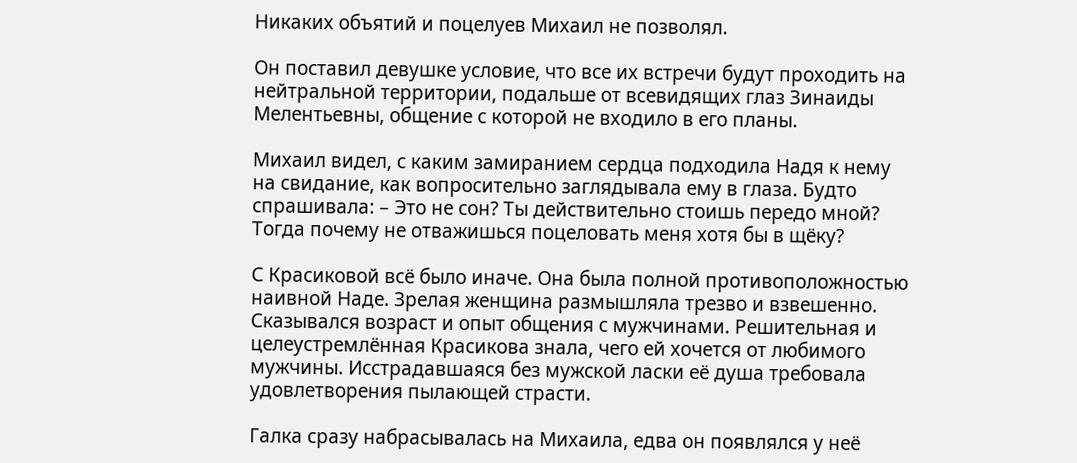Никаких объятий и поцелуев Михаил не позволял.

Он поставил девушке условие, что все их встречи будут проходить на нейтральной территории, подальше от всевидящих глаз Зинаиды Мелентьевны, общение с которой не входило в его планы.

Михаил видел, с каким замиранием сердца подходила Надя к нему на свидание, как вопросительно заглядывала ему в глаза. Будто спрашивала: – Это не сон? Ты действительно стоишь передо мной? Тогда почему не отважишься поцеловать меня хотя бы в щёку?

С Красиковой всё было иначе. Она была полной противоположностью наивной Наде. Зрелая женщина размышляла трезво и взвешенно. Сказывался возраст и опыт общения с мужчинами. Решительная и целеустремлённая Красикова знала, чего ей хочется от любимого мужчины. Исстрадавшаяся без мужской ласки её душа требовала удовлетворения пылающей страсти.

Галка сразу набрасывалась на Михаила, едва он появлялся у неё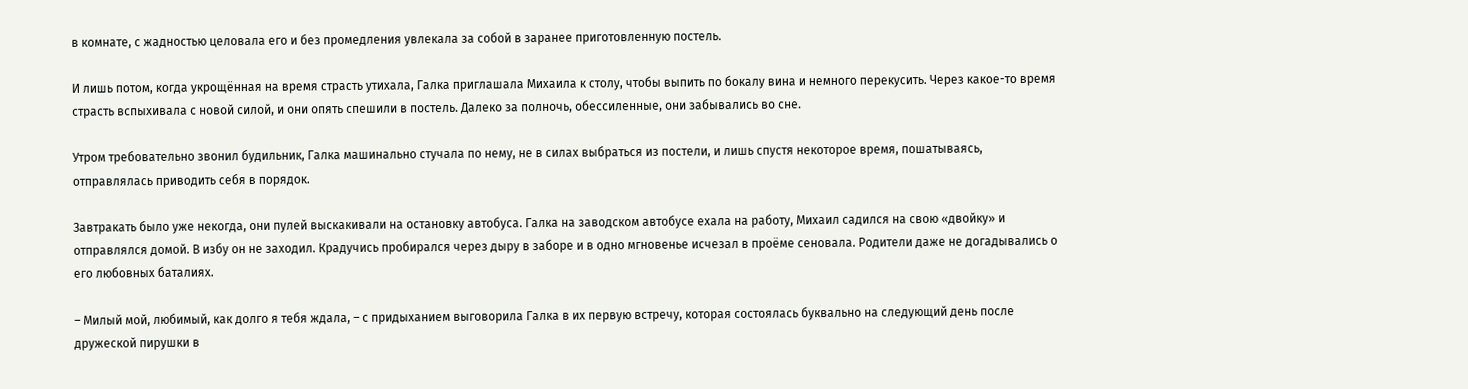в комнате, с жадностью целовала его и без промедления увлекала за собой в заранее приготовленную постель.

И лишь потом, когда укрощённая на время страсть утихала, Галка приглашала Михаила к столу, чтобы выпить по бокалу вина и немного перекусить. Через какое-то время страсть вспыхивала с новой силой, и они опять спешили в постель. Далеко за полночь, обессиленные, они забывались во сне.

Утром требовательно звонил будильник, Галка машинально стучала по нему, не в силах выбраться из постели, и лишь спустя некоторое время, пошатываясь, отправлялась приводить себя в порядок.

Завтракать было уже некогда, они пулей выскакивали на остановку автобуса. Галка на заводском автобусе ехала на работу, Михаил садился на свою «двойку» и отправлялся домой. В избу он не заходил. Крадучись пробирался через дыру в заборе и в одно мгновенье исчезал в проёме сеновала. Родители даже не догадывались о его любовных баталиях.

– Милый мой, любимый, как долго я тебя ждала, – с придыханием выговорила Галка в их первую встречу, которая состоялась буквально на следующий день после дружеской пирушки в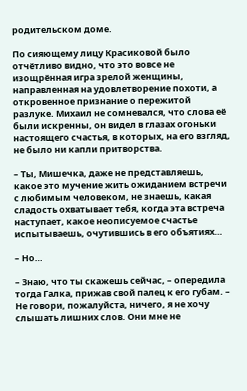родительском доме.

По сияющему лицу Красиковой было отчётливо видно, что это вовсе не изощрённая игра зрелой женщины, направленная на удовлетворение похоти, а откровенное признание о пережитой разлуке. Михаил не сомневался, что слова её были искренны, он видел в глазах огоньки настоящего счастья, в которых, на его взгляд, не было ни капли притворства.

– Ты, Мишечка, даже не представляешь, какое это мучение жить ожиданием встречи с любимым человеком, не знаешь, какая сладость охватывает тебя, когда эта встреча наступает, какое неописуемое счастье испытываешь, очутившись в его объятиях…

– Но…

– Знаю, что ты скажешь сейчас, – опередила тогда Галка, прижав свой палец к его губам. – Не говори, пожалуйста, ничего, я не хочу слышать лишних слов. Они мне не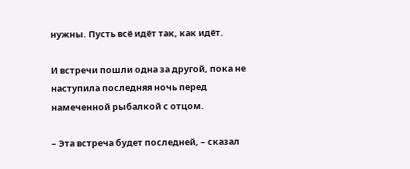нужны. Пусть всё идёт так, как идёт.

И встречи пошли одна за другой, пока не наступила последняя ночь перед намеченной рыбалкой с отцом.

– Эта встреча будет последней, – сказал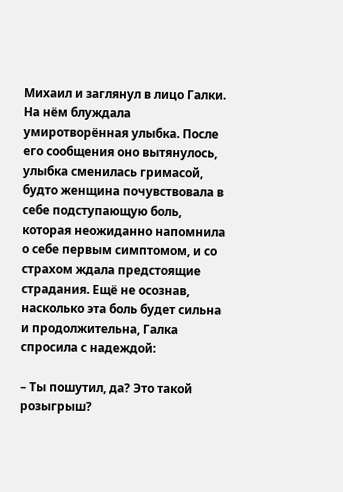Михаил и заглянул в лицо Галки. На нём блуждала умиротворённая улыбка. После его сообщения оно вытянулось, улыбка сменилась гримасой, будто женщина почувствовала в себе подступающую боль, которая неожиданно напомнила о себе первым симптомом, и со страхом ждала предстоящие страдания. Ещё не осознав, насколько эта боль будет сильна и продолжительна, Галка спросила с надеждой:

– Ты пошутил, да? Это такой розыгрыш?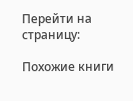Перейти на страницу:

Похожие книги